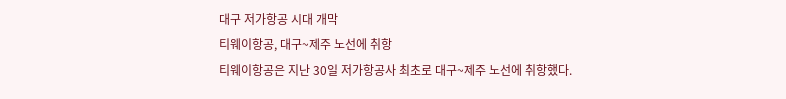대구 저가항공 시대 개막
티웨이항공, 대구~제주 노선에 취항
티웨이항공은 지난 30일 저가항공사 최초로 대구~제주 노선에 취항했다.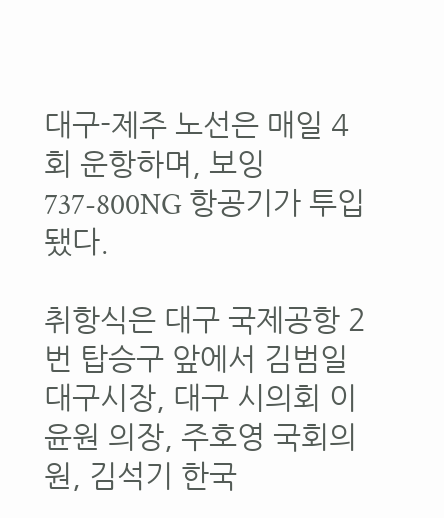대구-제주 노선은 매일 4회 운항하며, 보잉 737-800NG 항공기가 투입됐다.

취항식은 대구 국제공항 2번 탑승구 앞에서 김범일 대구시장, 대구 시의회 이윤원 의장, 주호영 국회의원, 김석기 한국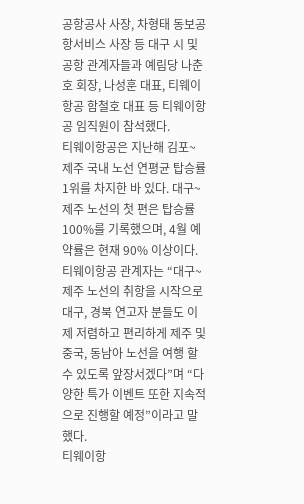공항공사 사장, 차형태 동보공항서비스 사장 등 대구 시 및 공항 관계자들과 예림당 나춘호 회장, 나성훈 대표, 티웨이항공 함철호 대표 등 티웨이항공 임직원이 참석했다.
티웨이항공은 지난해 김포~제주 국내 노선 연평균 탑승률 1위를 차지한 바 있다. 대구~제주 노선의 첫 편은 탑승률 100%를 기록했으며, 4월 예약률은 현재 90% 이상이다.
티웨이항공 관계자는 “대구~제주 노선의 취항을 시작으로 대구, 경북 연고자 분들도 이제 저렴하고 편리하게 제주 및 중국, 동남아 노선을 여행 할 수 있도록 앞장서겠다”며 “다양한 특가 이벤트 또한 지속적으로 진행할 예정”이라고 말했다.
티웨이항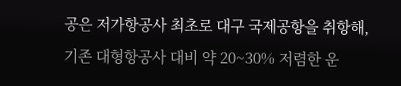공은 저가항공사 최초로 대구 국제공항을 취항해, 기존 대형항공사 대비 약 20~30% 저렴한 운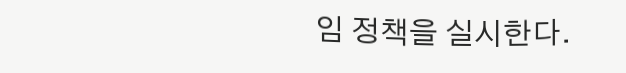임 정책을 실시한다.